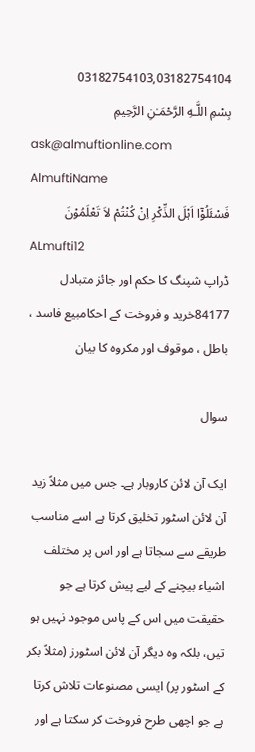03182754103,03182754104
بِسْمِ اللَّـهِ الرَّحْمَـٰنِ الرَّحِيمِ
ask@almuftionline.com
AlmuftiName
فَسْئَلُوْٓا اَہْلَ الذِّکْرِ اِنْ کُنْتُمْ لاَ تَعْلَمُوْنَ
ALmufti12
ڈراپ شپنگ کا حکم اور جائز متبادل
84177خرید و فروخت کے احکامبیع فاسد ، باطل ، موقوف اور مکروہ کا بیان

سوال

ایک آن لائن کاروبار ہے۔ جس میں مثلاً زید آن لائن اسٹور تخلیق کرتا ہے اسے مناسب طریقے سے سجاتا ہے اور اس پر مختلف اشیاء بیچنے کے لیے پیش کرتا ہے جو حقیقت میں اس کے پاس موجود نہیں ہو تیں، بلکہ وہ دیگر آن لائن اسٹورز (مثلاً بکر کے اسٹور پر) ایسی مصنوعات تلاش کرتا ہے جو اچھی طرح فروخت کر سکتا ہے اور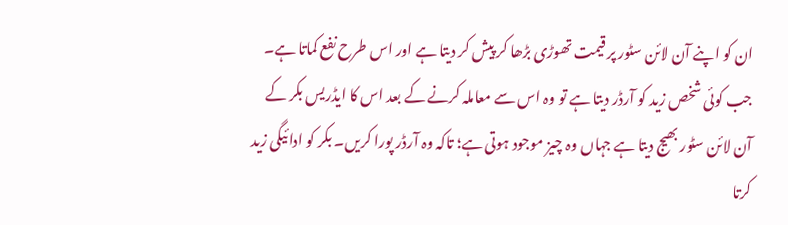ان کو اپنے آن لائن سٹور پر قیمت تھوڑی بڑھا کر پیش کر دیتا ہے اور اس طرح نفع کماتا ہے۔ جب کوئی شخص زید کو آرڈر دیتا ہے تو وہ اس سے معاملہ کرنے کے بعد اس کا ایڈریس بکر کے آن لائن سٹور بھیج دیتا ہے جہاں وہ چیز موجود ہوتی ہے؛ تاکہ وہ آرڈر پورا کریں۔ بکر کو ادائیگی زید کرتا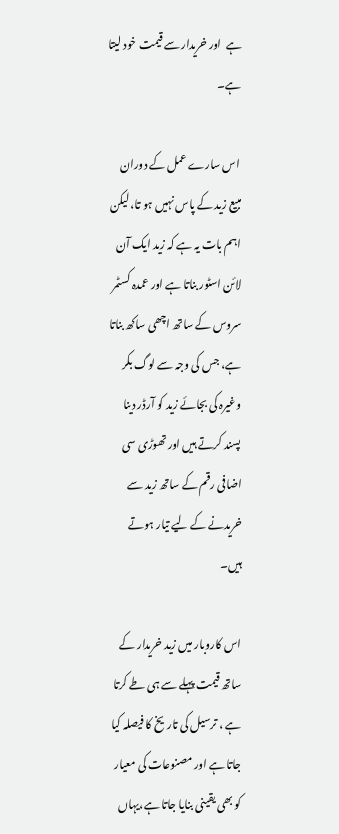ہے  اور خریدار سے قیمت خود لیتا ہے۔

 اس سارے عمل کے دوران مبیع زید کے پاس نہیں ہو تا، لیکن اہم بات یہ ہے کہ زید ایک آن لائن اسٹور بناتا ہے اور عمدہ کسٹمر سروس کے ساتھ اچھی ساکھ بناتا ہے، جس کی وجہ سے لوگ بکر وغیرہ کی بجائے زید کو آرڈر دینا پسند کرتے ہیں اور تھوڑی سی اضافی رقم کے ساتھ زید سے خریدنے کے لیے تیار ہوتے ہیں۔

اس کاروبار میں زید خریدار کے ساتھ قیمت پہلے سے ہی طے کرتا ہے ، ترسیل کی تاریخ کا فیصلہ کیا جاتا ہے اور مصنوعات کی معیار کو بھی یقینی بنایا جاتا ہے،یہاں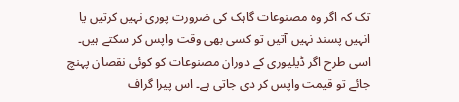تک کہ اگر وہ مصنوعات گاہک کی ضرورت پوری نہیں کرتیں یا انہیں پسند نہیں آتیں تو کسی بھی وقت واپس کر سکتے ہیں۔ اسی طرح اگر ڈیلیوری کے دوران مصنوعات کو کوئی نقصان پہنچ جائے تو قیمت واپس کر دی جاتی ہے۔ اس پیرا گراف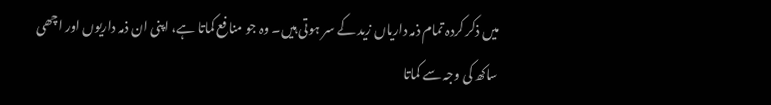میں ذکر کردہ تمام ذمہ داریاں زید کے سر ہوتی ہیں۔ وہ جو منافع کماتا ہے، اپنی ان ذمہ داریوں اور اچھی ساکھ کی وجہ سے کماتا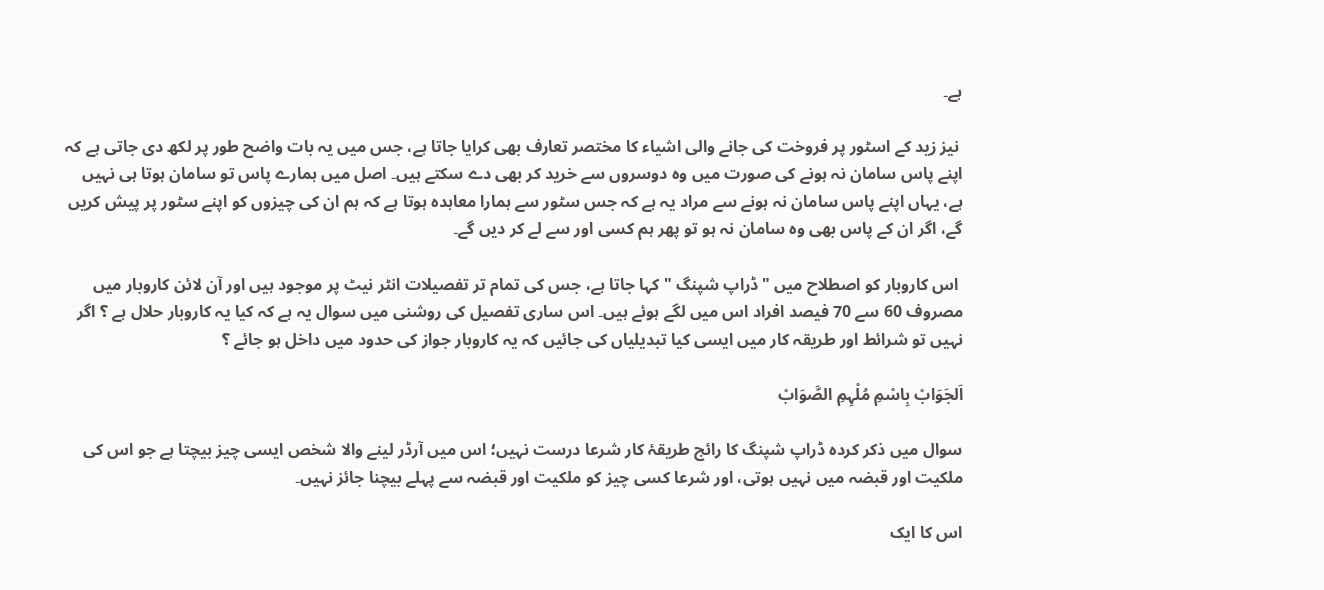ہے۔

 نیز زید کے اسٹور پر فروخت کی جانے والی اشیاء کا مختصر تعارف بھی کرایا جاتا ہے، جس میں یہ بات واضح طور پر لکھ دی جاتی ہے کہ اپنے پاس سامان نہ ہونے کی صورت میں وہ دوسروں سے خرید کر بھی دے سکتے ہیں۔ اصل میں ہمارے پاس تو سامان ہوتا ہی نہیں ہے، یہاں اپنے پاس سامان نہ ہونے سے مراد یہ ہے کہ جس سٹور سے ہمارا معاہدہ ہوتا ہے کہ ہم ان کی چیزوں کو اپنے سٹور پر پیش کریں گے، اگر ان کے پاس بھی وہ سامان نہ ہو تو پھر ہم کسی اور سے لے کر دیں گے۔

 اس کاروبار کو اصطلاح میں "ڈراپ شپنگ " کہا جاتا ہے، جس کی تمام تر تفصیلات انٹر نیٹ پر موجود ہیں اور آن لائن کاروبار میں مصروف 60 سے 70 فیصد افراد اس میں لگے ہوئے ہیں۔ اس ساری تفصیل کی روشنی میں سوال یہ ہے کہ کیا یہ کاروبار حلال ہے ؟ اگر نہیں تو شرائط اور طریقہ کار میں ایسی کیا تبدیلیاں کی جائیں کہ یہ کاروبار جواز کی حدود میں داخل ہو جائے ؟

اَلجَوَابْ بِاسْمِ مُلْہِمِ الصَّوَابْ

سوال میں ذکر کردہ ڈراپ شپنگ کا رائج طریقۂ کار شرعا درست نہیں؛ اس میں آرڈر لینے والا شخص ایسی چیز بیچتا ہے جو اس کی ملکیت اور قبضہ میں نہیں ہوتی، اور شرعا کسی چیز کو ملکیت اور قبضہ سے پہلے بیچنا جائز نہیں۔

اس کا ایک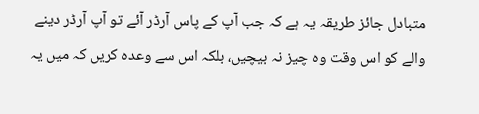متبادل جائز طریقہ یہ ہے کہ جب آپ کے پاس آرڈر آئے تو آپ آرڈر دینے والے کو اس وقت وہ چیز نہ بیچیں، بلکہ اس سے وعدہ کریں کہ میں یہ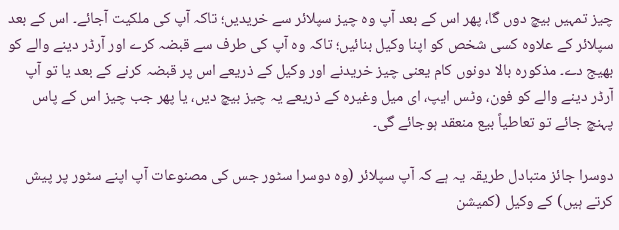چیز تمہیں بیچ دوں گا، پھر اس کے بعد آپ وہ چیز سپلائر سے خریدیں؛ تاکہ آپ کی ملکیت آجائے۔ اس کے بعد سپلائر کے علاوہ کسی شخص کو اپنا وکیل بنائیں؛ تاکہ وہ آپ کی طرف سے قبضہ کرے اور آرڈر دینے والے کو بھیج دے۔ مذکورہ بالا دونوں کام یعنی چیز خریدنے اور وکیل کے ذریعے اس پر قبضہ کرنے کے بعد یا تو آپ آرڈر دینے والے کو فون، وٹس ایپ، ای میل وغیرہ کے ذریعے یہ چیز بیچ دیں، یا پھر جب چیز اس کے پاس پہنچ جائے تو تعاطیاً بیع منعقد ہوجائے گی۔

دوسرا جائز متبادل طریقہ یہ ہے کہ آپ سپلائر (وہ دوسرا سٹور جس کی مصنوعات آپ اپنے سٹور پر پیش کرتے ہیں) کے وکیل (کمیشن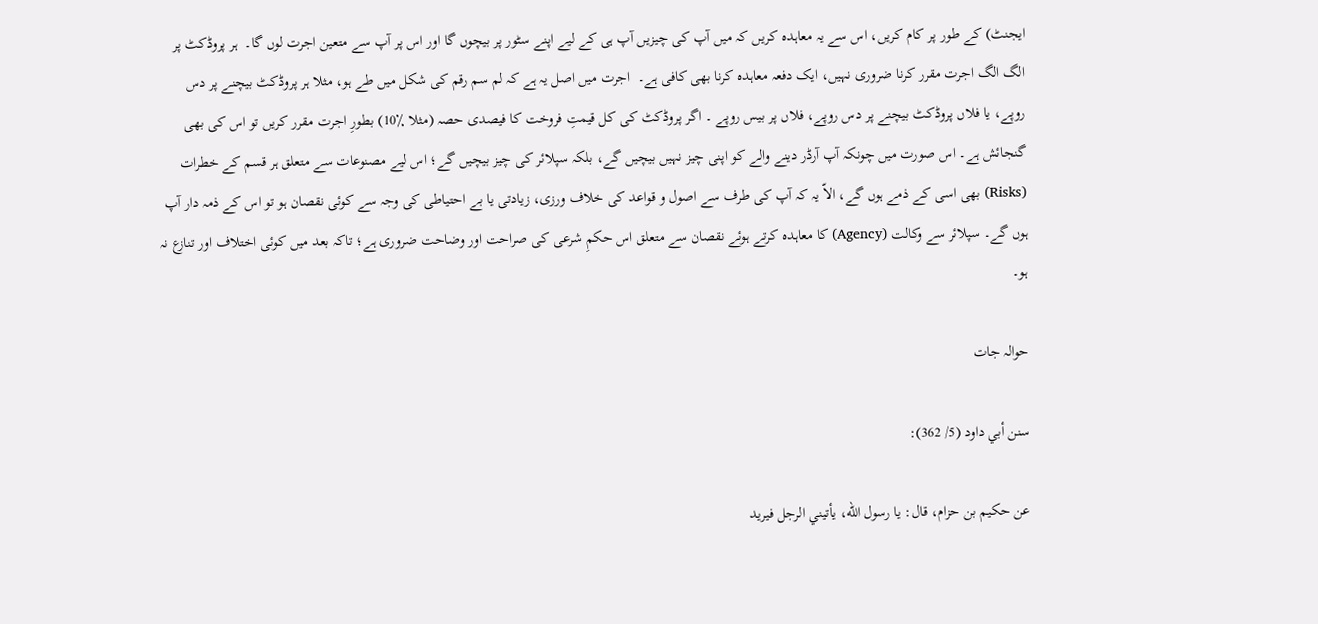ایجنٹ) کے طور پر کام کریں، اس سے یہ معاہدہ کریں کہ میں آپ کی چیزیں آپ ہی کے لیے اپنے سٹور پر بیچوں گا اور اس پر آپ سے متعین اجرت لوں گا۔  ہر پروڈکٹ پر الگ الگ اجرت مقرر کرنا ضروری نہیں، ایک دفعہ معاہدہ کرنا بھی کافی ہے۔  اجرت میں اصل یہ ہے کہ لم سم رقم کی شکل میں طے ہو، مثلا ہر پروڈکٹ بیچنے پر دس روپے، یا فلاں پروڈکٹ بیچنے پر دس روپے، فلاں پر بیس روپے ۔ اگر پروڈکٹ کی کل قیمتِ فروخت کا فیصدی حصہ (مثلا ٪10) بطورِ اجرت مقرر کریں تو اس کی بھی گنجائش ہے۔ اس صورت میں چونکہ آپ آرڈر دینے والے کو اپنی چیز نہیں بیچیں گے، بلکہ سپلائر کی چیز بیچیں گے؛ اس لیے مصنوعات سے متعلق ہر قسم کے خطرات (Risks) بھی اسی کے ذمے ہوں گے، الاّ یہ کہ آپ کی طرف سے اصول و قواعد کی خلاف ورزی، زیادتی یا بے احتیاطی کی وجہ سے کوئی نقصان ہو تو اس کے ذمہ دار آپ ہوں گے۔ سپلائر سے وکالت (Agency) کا معاہدہ کرتے ہوئے نقصان سے متعلق اس حکمِ شرعی کی صراحت اور وضاحت ضروری ہے؛ تاکہ بعد میں کوئی اختلاف اور تنازع نہ ہو۔

حوالہ جات

سنن أبي داود (5/ 362):

عن حكيم بن حزام، قال: يا رسول الله، يأتيني الرجل فيريد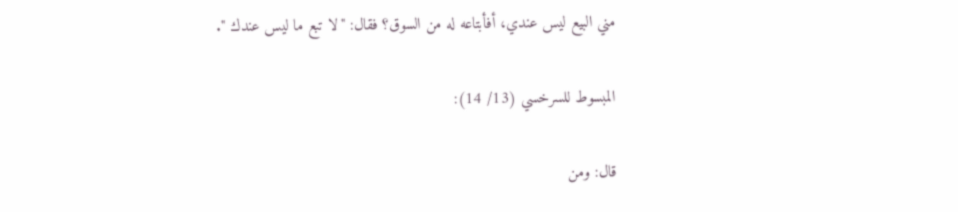مني البيع ليس عندي، أفأبتاعه له من السوق؟ فقال: "لا تبع ما ليس عندك ".

المبسوط للسرخسي (13/ 14):

قال: ومن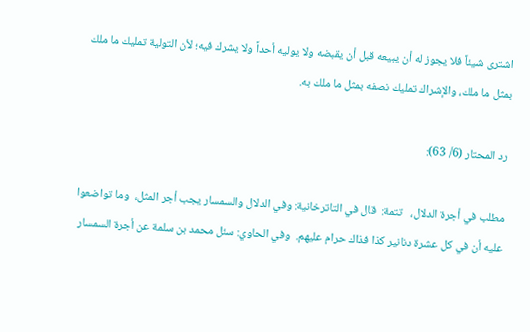اشترى شيئاً فلا يجوز له أن يبيعه قبل أن يقبضه ولا يوليه أحداً ولا يشرك فيه؛ لأن التولية تمليك ما ملك بمثل ما ملك، والإشراك تمليك نصفه بمثل ما ملك به.

رد المحتار (6/ 63):

مطلب في أجرة الدلال،   تتمة:  قال في التاترخانية: وفي الدلال والسمسار يجب أجر المثل،  وما تواضعوا عليه أن في كل عشرة دنانير كذا فذاك حرام عليهم.  وفي الحاوي: سئل محمد بن سلمة عن أجرة السمسار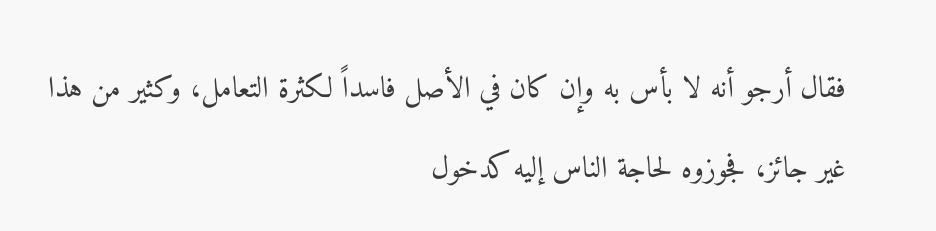فقال أرجو أنه لا بأس به وإن كان في الأصل فاسداً لكثرة التعامل، وكثير من هذا غير جائز، فجوزوه لحاجة الناس إليه كدخول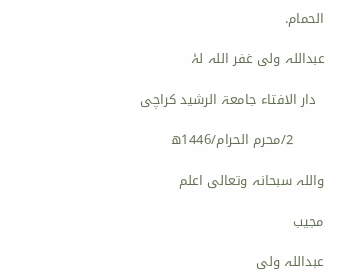الحمام.

عبداللہ ولی غفر اللہ لہٗ

  دار الافتاء جامعۃ الرشید کراچی

       2/محرم الحرام/1446ھ

واللہ سبحانہ وتعالی اعلم

مجیب

عبداللہ ولی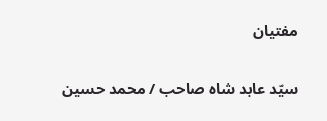مفتیان

سیّد عابد شاہ صاحب / محمد حسین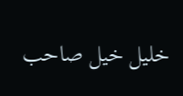خلیل خیل صاحب